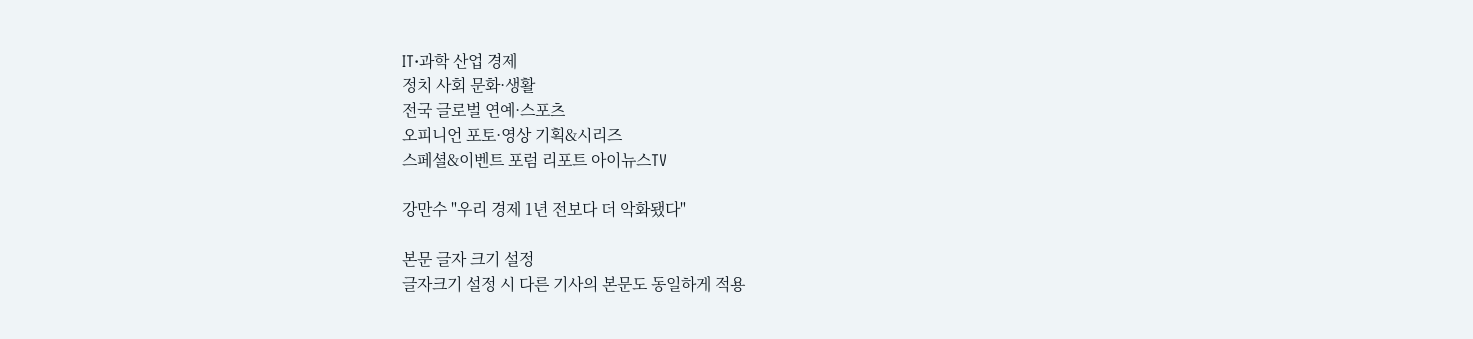IT·과학 산업 경제
정치 사회 문화·생활
전국 글로벌 연예·스포츠
오피니언 포토·영상 기획&시리즈
스페셜&이벤트 포럼 리포트 아이뉴스TV

강만수 "우리 경제 1년 전보다 더 악화됐다"

본문 글자 크기 설정
글자크기 설정 시 다른 기사의 본문도 동일하게 적용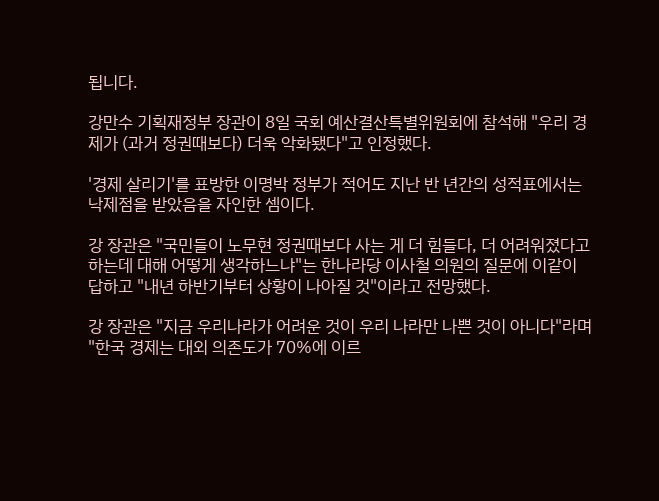됩니다.

강만수 기획재정부 장관이 8일 국회 예산결산특별위원회에 참석해 "우리 경제가 (과거 정권때보다) 더욱 악화됐다"고 인정했다.

'경제 살리기'를 표방한 이명박 정부가 적어도 지난 반 년간의 성적표에서는 낙제점을 받았음을 자인한 셈이다.

강 장관은 "국민들이 노무현 정권때보다 사는 게 더 힘들다, 더 어려워졌다고 하는데 대해 어떻게 생각하느냐"는 한나라당 이사철 의원의 질문에 이같이 답하고 "내년 하반기부터 상황이 나아질 것"이라고 전망했다.

강 장관은 "지금 우리나라가 어려운 것이 우리 나라만 나쁜 것이 아니다"라며 "한국 경제는 대외 의존도가 70%에 이르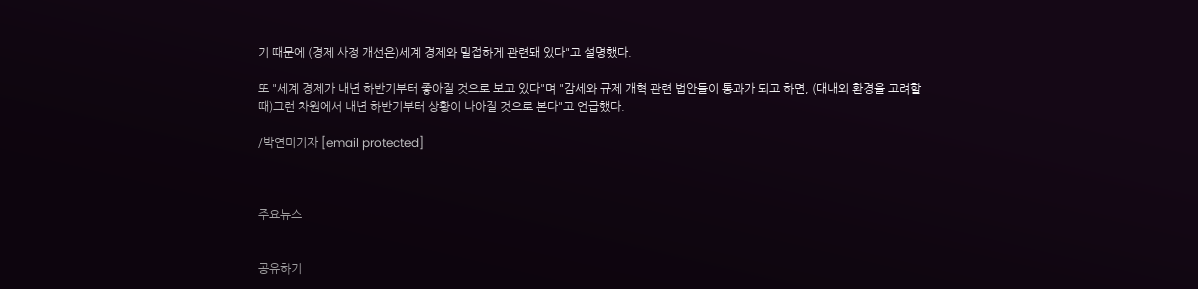기 때문에 (경제 사정 개선은)세계 경제와 밀접하게 관련돼 있다"고 설명했다.

또 "세계 경제가 내년 하반기부터 좋아질 것으로 보고 있다"며 "감세와 규제 개혁 관련 법안들이 통과가 되고 하면, (대내외 환경을 고려할 때)그런 차원에서 내년 하반기부터 상황이 나아질 것으로 본다"고 언급했다.

/박연미기자 [email protected]



주요뉴스


공유하기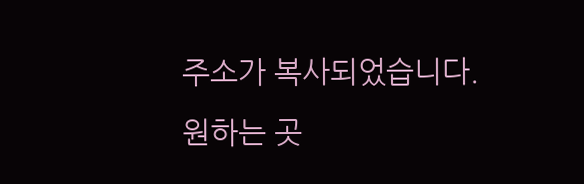주소가 복사되었습니다.
원하는 곳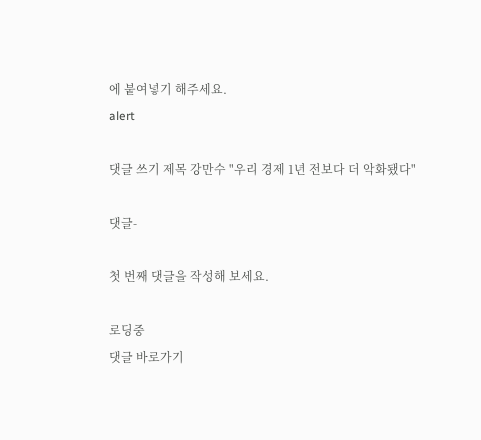에 붙여넣기 해주세요.
alert

댓글 쓰기 제목 강만수 "우리 경제 1년 전보다 더 악화됐다"

댓글-

첫 번째 댓글을 작성해 보세요.

로딩중
댓글 바로가기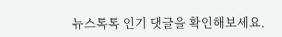뉴스톡톡 인기 댓글을 확인해보세요.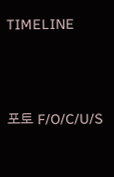TIMELINE



포토 F/O/C/U/S